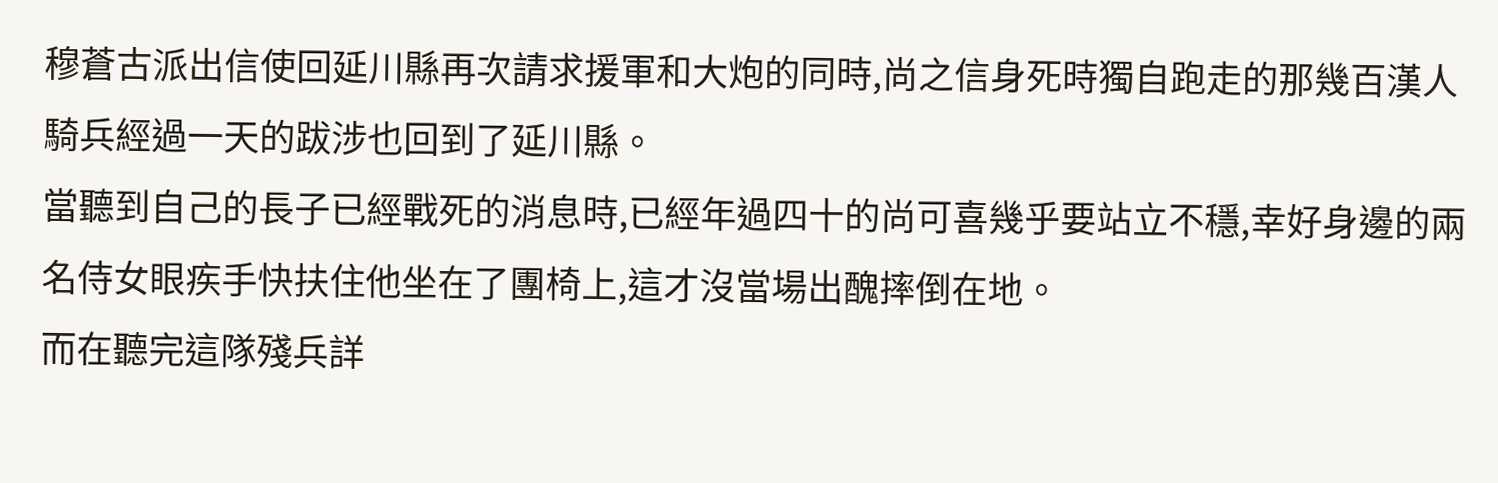穆蒼古派出信使回延川縣再次請求援軍和大炮的同時,尚之信身死時獨自跑走的那幾百漢人騎兵經過一天的跋涉也回到了延川縣。
當聽到自己的長子已經戰死的消息時,已經年過四十的尚可喜幾乎要站立不穩,幸好身邊的兩名侍女眼疾手快扶住他坐在了團椅上,這才沒當場出醜摔倒在地。
而在聽完這隊殘兵詳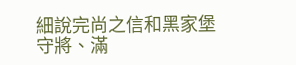細說完尚之信和黑家堡守將、滿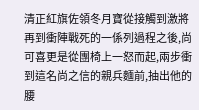清正紅旗佐領冬月寶從接觸到激將再到衝陣戰死的一係列過程之後,尚可喜更是從團椅上一怒而起,兩步衝到這名尚之信的親兵麵前,抽出他的腰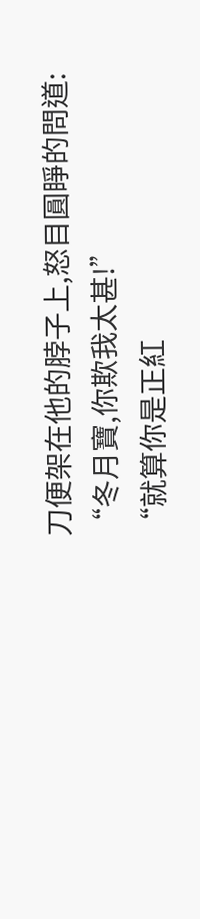刀便架在他的脖子上,怒目圓睜的問道:
“冬月寶,你欺我太甚!”
“就算你是正紅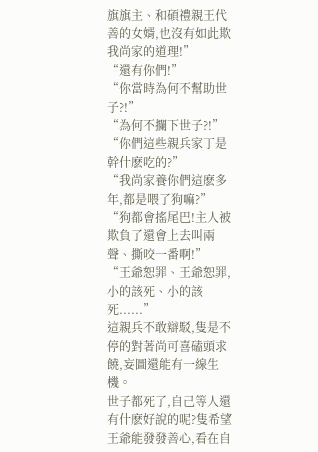旗旗主、和碩禮親王代善的女婿,也沒有如此欺我尚家的道理!”
“還有你們!”
“你當時為何不幫助世子?!”
“為何不攔下世子?!”
“你們這些親兵家丁是幹什麽吃的?”
“我尚家養你們這麽多年,都是喂了狗嘛?”
“狗都會搖尾巴!主人被欺負了還會上去叫兩聲、撕咬一番啊!”
“王爺恕罪、王爺恕罪,小的該死、小的該死......”
這親兵不敢辯駁,隻是不停的對著尚可喜磕頭求饒,妄圖還能有一線生機。
世子都死了,自己等人還有什麽好說的呢?隻希望王爺能發發善心,看在自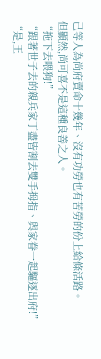己等人為尚府賣命十幾年、沒有功勞也有苦勞的份上給條活路。
但顯然,尚可喜不是這種良善之人。
“拖下去喂狗!”
“跟著世子去的親兵家丁盡皆割去雙手拇指、與家眷一起驅逐出府!”
“是,王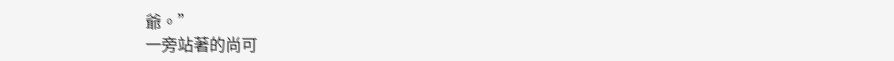爺。”
一旁站著的尚可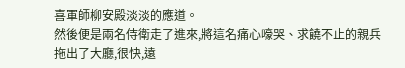喜軍師柳安殿淡淡的應道。
然後便是兩名侍衛走了進來,將這名痛心嚎哭、求饒不止的親兵拖出了大廳,很快,遠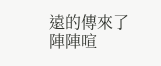遠的傳來了陣陣喧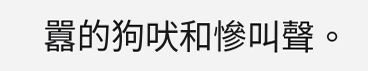囂的狗吠和慘叫聲。